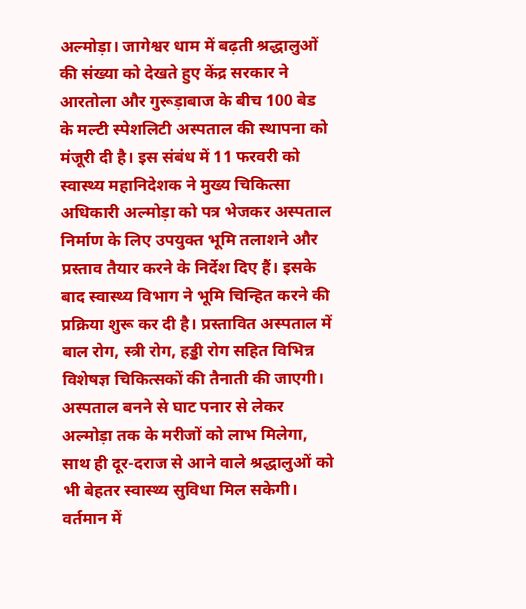अल्मोड़ा। जागेश्वर धाम में बढ़ती श्रद्धालुओं की संख्या को देखते हुए केंद्र सरकार ने आरतोला और गुरूड़ाबाज के बीच 100 बेड के मल्टी स्पेशलिटी अस्पताल की स्थापना को मंजूरी दी है। इस संबंध में 11 फरवरी को स्वास्थ्य महानिदेशक ने मुख्य चिकित्सा अधिकारी अल्मोड़ा को पत्र भेजकर अस्पताल निर्माण के लिए उपयुक्त भूमि तलाशने और प्रस्ताव तैयार करने के निर्देश दिए हैं। इसके बाद स्वास्थ्य विभाग ने भूमि चिन्हित करने की प्रक्रिया शुरू कर दी है। प्रस्तावित अस्पताल में बाल रोग, स्त्री रोग, हड्डी रोग सहित विभिन्न विशेषज्ञ चिकित्सकों की तैनाती की जाएगी। अस्पताल बनने से घाट पनार से लेकर अल्मोड़ा तक के मरीजों को लाभ मिलेगा, साथ ही दूर-दराज से आने वाले श्रद्धालुओं को भी बेहतर स्वास्थ्य सुविधा मिल सकेगी। वर्तमान में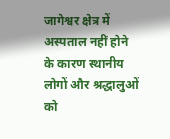जागेश्वर क्षेत्र में अस्पताल नहीं होने के कारण स्थानीय लोगों और श्रद्धालुओं को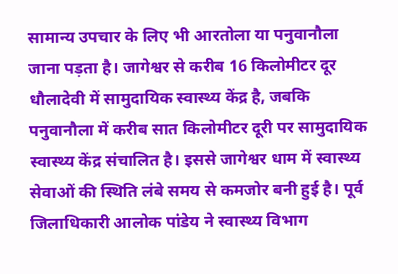सामान्य उपचार के लिए भी आरतोला या पनुवानौला जाना पड़ता है। जागेश्वर से करीब 16 किलोमीटर दूर धौलादेवी में सामुदायिक स्वास्थ्य केंद्र है, जबकि पनुवानौला में करीब सात किलोमीटर दूरी पर सामुदायिक स्वास्थ्य केंद्र संचालित है। इससे जागेश्वर धाम में स्वास्थ्य सेवाओं की स्थिति लंबे समय से कमजोर बनी हुई है। पूर्व जिलाधिकारी आलोक पांडेय ने स्वास्थ्य विभाग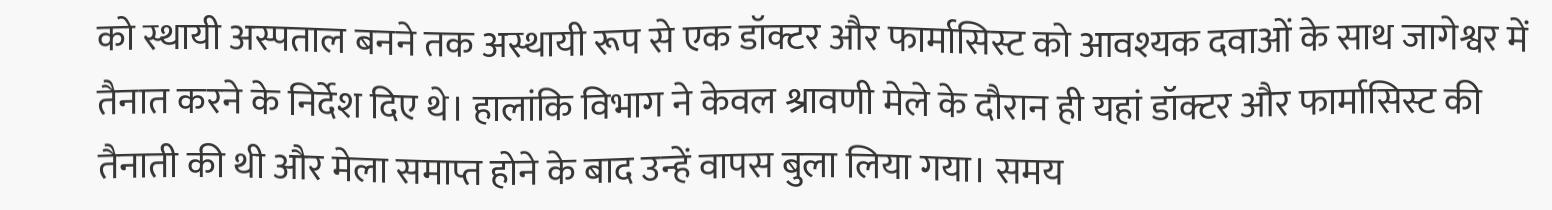को स्थायी अस्पताल बनने तक अस्थायी रूप से एक डॉक्टर और फार्मासिस्ट को आवश्यक दवाओं के साथ जागेश्वर में तैनात करने के निर्देश दिए थे। हालांकि विभाग ने केवल श्रावणी मेले के दौरान ही यहां डॉक्टर और फार्मासिस्ट की तैनाती की थी और मेला समाप्त होने के बाद उन्हें वापस बुला लिया गया। समय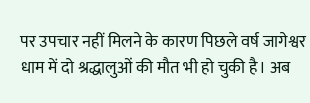पर उपचार नहीं मिलने के कारण पिछले वर्ष जागेश्वर धाम में दो श्रद्धालुओं की मौत भी हो चुकी है। अब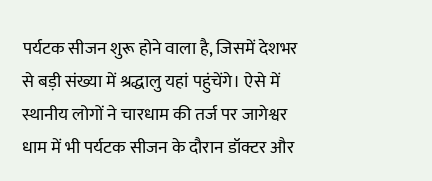पर्यटक सीजन शुरू होने वाला है, जिसमें देशभर से बड़ी संख्या में श्रद्धालु यहां पहुंचेंगे। ऐसे में स्थानीय लोगों ने चारधाम की तर्ज पर जागेश्वर धाम में भी पर्यटक सीजन के दौरान डॉक्टर और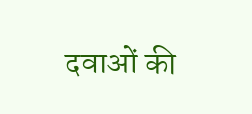दवाओं की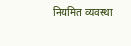नियमित व्यवस्था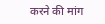करने की मांग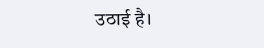उठाई है।